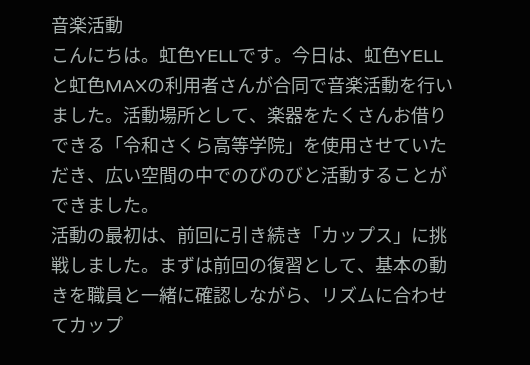音楽活動
こんにちは。虹色YELLです。今日は、虹色YELLと虹色MAXの利用者さんが合同で音楽活動を行いました。活動場所として、楽器をたくさんお借りできる「令和さくら高等学院」を使用させていただき、広い空間の中でのびのびと活動することができました。
活動の最初は、前回に引き続き「カップス」に挑戦しました。まずは前回の復習として、基本の動きを職員と一緒に確認しながら、リズムに合わせてカップ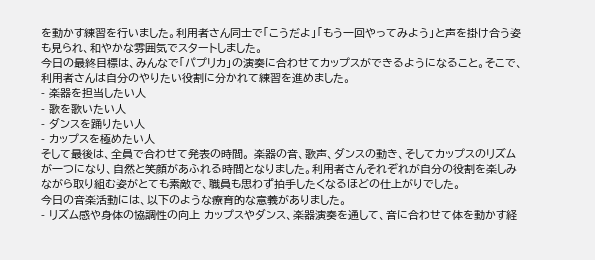を動かす練習を行いました。利用者さん同士で「こうだよ」「もう一回やってみよう」と声を掛け合う姿も見られ、和やかな雰囲気でスタートしました。
今日の最終目標は、みんなで「パプリカ」の演奏に合わせてカップスができるようになること。そこで、利用者さんは自分のやりたい役割に分かれて練習を進めました。
- 楽器を担当したい人
- 歌を歌いたい人
- ダンスを踊りたい人
- カップスを極めたい人
そして最後は、全員で合わせて発表の時間。 楽器の音、歌声、ダンスの動き、そしてカップスのリズムが一つになり、自然と笑顔があふれる時間となりました。利用者さんそれぞれが自分の役割を楽しみながら取り組む姿がとても素敵で、職員も思わず拍手したくなるほどの仕上がりでした。
今日の音楽活動には、以下のような療育的な意義がありました。
- リズム感や身体の協調性の向上 カップスやダンス、楽器演奏を通して、音に合わせて体を動かす経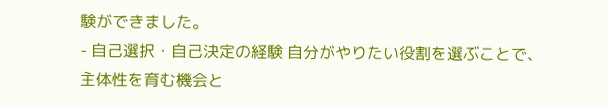験ができました。
- 自己選択・自己決定の経験 自分がやりたい役割を選ぶことで、主体性を育む機会と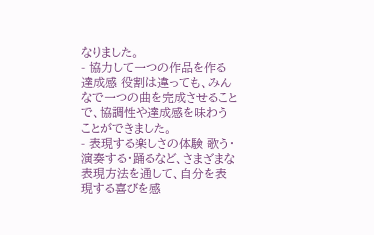なりました。
- 協力して一つの作品を作る達成感 役割は違っても、みんなで一つの曲を完成させることで、協調性や達成感を味わうことができました。
- 表現する楽しさの体験 歌う・演奏する・踊るなど、さまざまな表現方法を通して、自分を表現する喜びを感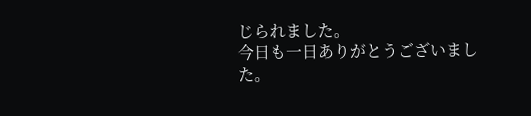じられました。
今日も一日ありがとうございました。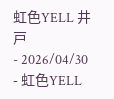虹色YELL 井戸
- 2026/04/30
- 虹色YELL